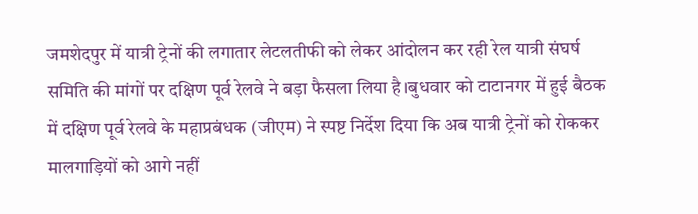जमशेदपुर में यात्री ट्रेनों की लगातार लेटलतीफी को लेकर आंदोलन कर रही रेल यात्री संघर्ष समिति की मांगों पर दक्षिण पूर्व रेलवे ने बड़ा फैसला लिया है।बुधवार को टाटानगर में हुई बैठक में दक्षिण पूर्व रेलवे के महाप्रबंधक (जीएम) ने स्पष्ट निर्देश दिया कि अब यात्री ट्रेनों को रोककर मालगाड़ियों को आगे नहीं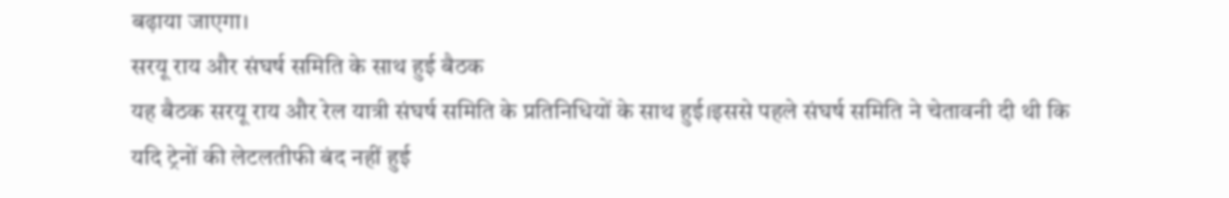बढ़ाया जाएगा।
सरयू राय और संघर्ष समिति के साथ हुई बैठक
यह बैठक सरयू राय और रेल यात्री संघर्ष समिति के प्रतिनिधियों के साथ हुई।इससे पहले संघर्ष समिति ने चेतावनी दी थी कि यदि ट्रेनों की लेटलतीफी बंद नहीं हुई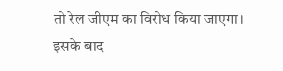तो रेल जीएम का विरोध किया जाएगा। इसके बाद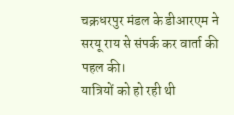चक्रधरपुर मंडल के डीआरएम ने सरयू राय से संपर्क कर वार्ता की पहल की।
यात्रियों को हो रही थी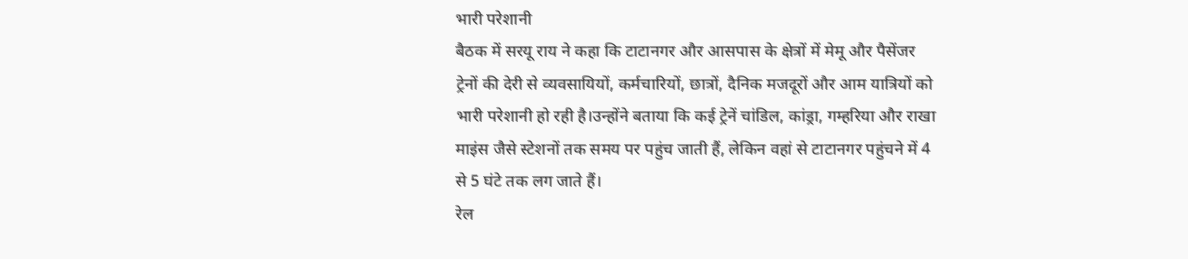भारी परेशानी
बैठक में सरयू राय ने कहा कि टाटानगर और आसपास के क्षेत्रों में मेमू और पैसेंजर ट्रेनों की देरी से व्यवसायियों, कर्मचारियों, छात्रों, दैनिक मजदूरों और आम यात्रियों को भारी परेशानी हो रही है।उन्होंने बताया कि कई ट्रेनें चांडिल, कांड्रा, गम्हरिया और राखा माइंस जैसे स्टेशनों तक समय पर पहुंच जाती हैं, लेकिन वहां से टाटानगर पहुंचने में 4 से 5 घंटे तक लग जाते हैं।
रेल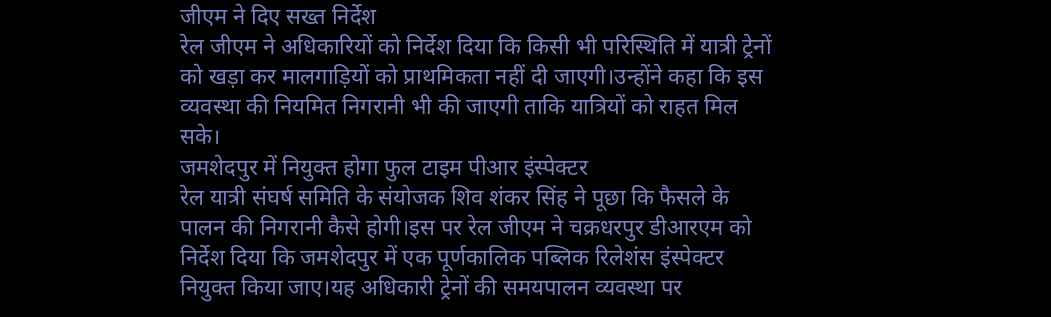जीएम ने दिए सख्त निर्देश
रेल जीएम ने अधिकारियों को निर्देश दिया कि किसी भी परिस्थिति में यात्री ट्रेनों को खड़ा कर मालगाड़ियों को प्राथमिकता नहीं दी जाएगी।उन्होंने कहा कि इस व्यवस्था की नियमित निगरानी भी की जाएगी ताकि यात्रियों को राहत मिल सके।
जमशेदपुर में नियुक्त होगा फुल टाइम पीआर इंस्पेक्टर
रेल यात्री संघर्ष समिति के संयोजक शिव शंकर सिंह ने पूछा कि फैसले के पालन की निगरानी कैसे होगी।इस पर रेल जीएम ने चक्रधरपुर डीआरएम को निर्देश दिया कि जमशेदपुर में एक पूर्णकालिक पब्लिक रिलेशंस इंस्पेक्टर नियुक्त किया जाए।यह अधिकारी ट्रेनों की समयपालन व्यवस्था पर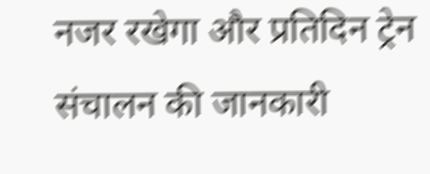नजर रखेगा और प्रतिदिन ट्रेन संचालन की जानकारी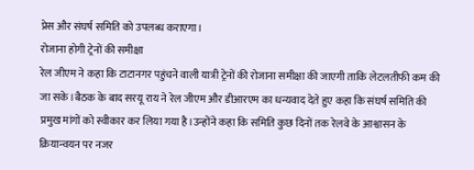प्रेस और संघर्ष समिति को उपलब्ध कराएगा।
रोजाना होगी ट्रेनों की समीक्षा
रेल जीएम ने कहा कि टाटानगर पहुंचने वाली यात्री ट्रेनों की रोजाना समीक्षा की जाएगी ताकि लेटलतीफी कम की जा सके।बैठक के बाद सरयू राय ने रेल जीएम और डीआरएम का धन्यवाद देते हुए कहा कि संघर्ष समिति की प्रमुख मांगों को स्वीकार कर लिया गया है।उन्होंने कहा कि समिति कुछ दिनों तक रेलवे के आश्वासन के क्रियान्वयन पर नजर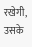रखेगी, उसके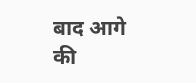बाद आगे की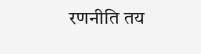रणनीति तय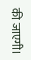की जाएगी।